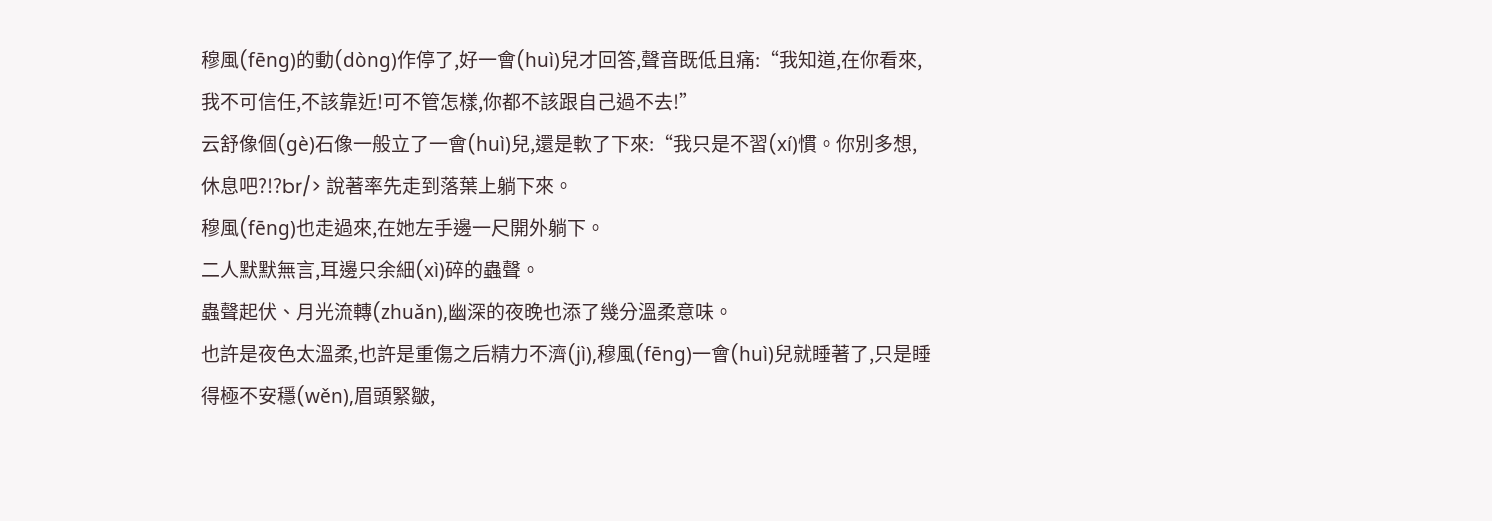穆風(fēng)的動(dòng)作停了,好一會(huì)兒才回答,聲音既低且痛:“我知道,在你看來,我不可信任,不該靠近!可不管怎樣,你都不該跟自己過不去!”
云舒像個(gè)石像一般立了一會(huì)兒,還是軟了下來:“我只是不習(xí)慣。你別多想,休息吧?!?br/> 說著率先走到落葉上躺下來。
穆風(fēng)也走過來,在她左手邊一尺開外躺下。
二人默默無言,耳邊只余細(xì)碎的蟲聲。
蟲聲起伏、月光流轉(zhuǎn),幽深的夜晚也添了幾分溫柔意味。
也許是夜色太溫柔,也許是重傷之后精力不濟(jì),穆風(fēng)一會(huì)兒就睡著了,只是睡得極不安穩(wěn),眉頭緊皺,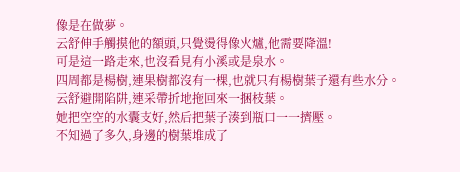像是在做夢。
云舒伸手觸摸他的額頭,只覺燙得像火爐,他需要降溫!
可是這一路走來,也沒看見有小溪或是泉水。
四周都是楊樹,連果樹都沒有一棵,也就只有楊樹葉子還有些水分。
云舒避開陷阱,連采帶折地拖回來一捆枝葉。
她把空空的水囊支好,然后把葉子湊到瓶口一一擠壓。
不知過了多久,身邊的樹葉堆成了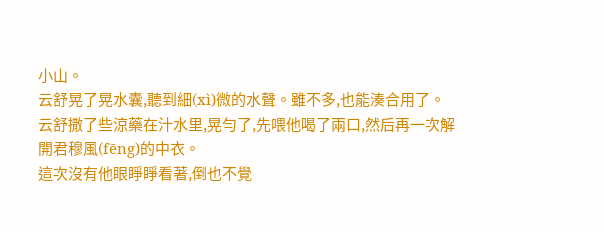小山。
云舒晃了晃水囊,聽到細(xì)微的水聲。雖不多,也能湊合用了。
云舒撒了些涼藥在汁水里,晃勻了,先喂他喝了兩口,然后再一次解開君穆風(fēng)的中衣。
這次沒有他眼睜睜看著,倒也不覺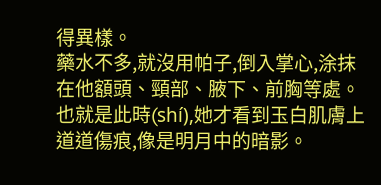得異樣。
藥水不多,就沒用帕子,倒入掌心,涂抹在他額頭、頸部、腋下、前胸等處。
也就是此時(shí),她才看到玉白肌膚上道道傷痕,像是明月中的暗影。